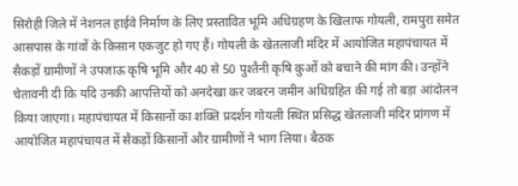सिरोही जिले में नेशनल हाईवे निर्माण के लिए प्रस्तावित भूमि अधिग्रहण के खिलाफ गोयली, रामपुरा समेत आसपास के गांवों के किसान एकजुट हो गए हैं। गोयली के खेतलाजी मंदिर में आयोजित महापंचायत में सैकड़ों ग्रामीणों ने उपजाऊ कृषि भूमि और 40 से 50 पुश्तैनी कृषि कुओं को बचाने की मांग की। उन्होंने चेतावनी दी कि यदि उनकी आपत्तियों को अनदेखा कर जबरन जमीन अधिग्रहित की गई तो बड़ा आंदोलन किया जाएगा। महापंचायत में किसानों का शक्ति प्रदर्शन गोयली स्थित प्रसिद्ध खेतलाजी मंदिर प्रांगण में आयोजित महापंचायत में सैकड़ों किसानों और ग्रामीणों ने भाग लिया। बैठक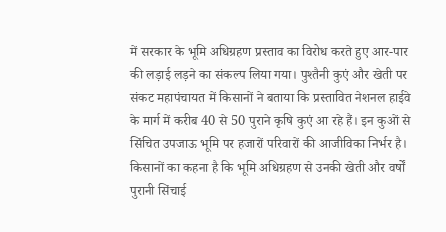में सरकार के भूमि अधिग्रहण प्रस्ताव का विरोध करते हुए आर-पार की लड़ाई लड़ने का संकल्प लिया गया। पुश्तैनी कुएं और खेती पर संकट महापंचायत में किसानों ने बताया कि प्रस्तावित नेशनल हाईवे के मार्ग में करीब 40 से 50 पुराने कृषि कुएं आ रहे हैं। इन कुओं से सिंचित उपजाऊ भूमि पर हजारों परिवारों की आजीविका निर्भर है। किसानों का कहना है कि भूमि अधिग्रहण से उनकी खेती और वर्षों पुरानी सिंचाई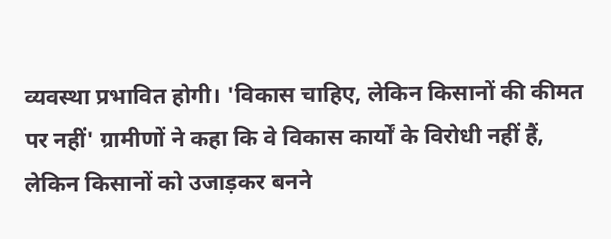व्यवस्था प्रभावित होगी। 'विकास चाहिए, लेकिन किसानों की कीमत पर नहीं' ग्रामीणों ने कहा कि वे विकास कार्यों के विरोधी नहीं हैं, लेकिन किसानों को उजाड़कर बनने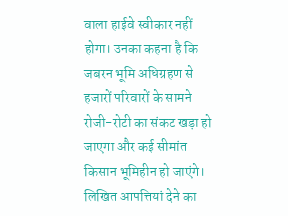वाला हाईवे स्वीकार नहीं होगा। उनका कहना है कि जबरन भूमि अधिग्रहण से हजारों परिवारों के सामने रोजी-रोटी का संकट खड़ा हो जाएगा और कई सीमांत किसान भूमिहीन हो जाएंगे। लिखित आपत्तियां देने का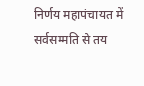निर्णय महापंचायत में सर्वसम्मति से तय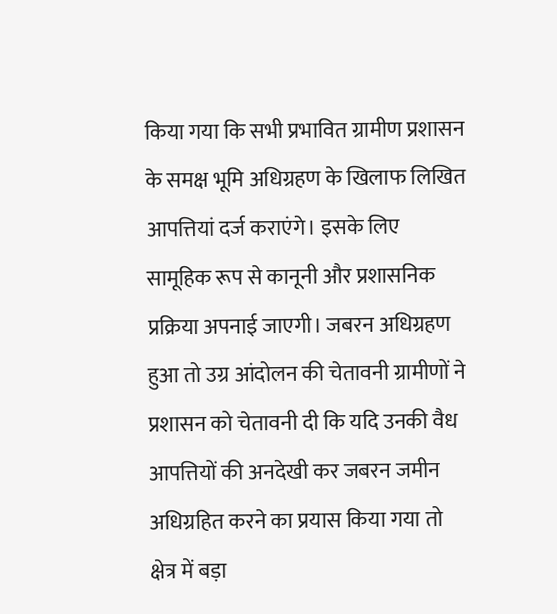किया गया कि सभी प्रभावित ग्रामीण प्रशासन के समक्ष भूमि अधिग्रहण के खिलाफ लिखित आपत्तियां दर्ज कराएंगे। इसके लिए सामूहिक रूप से कानूनी और प्रशासनिक प्रक्रिया अपनाई जाएगी। जबरन अधिग्रहण हुआ तो उग्र आंदोलन की चेतावनी ग्रामीणों ने प्रशासन को चेतावनी दी कि यदि उनकी वैध आपत्तियों की अनदेखी कर जबरन जमीन अधिग्रहित करने का प्रयास किया गया तो क्षेत्र में बड़ा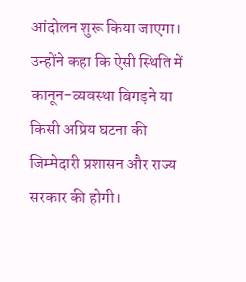आंदोलन शुरू किया जाएगा। उन्होंने कहा कि ऐसी स्थिति में कानून-व्यवस्था बिगड़ने या किसी अप्रिय घटना की जिम्मेदारी प्रशासन और राज्य सरकार की होगी।